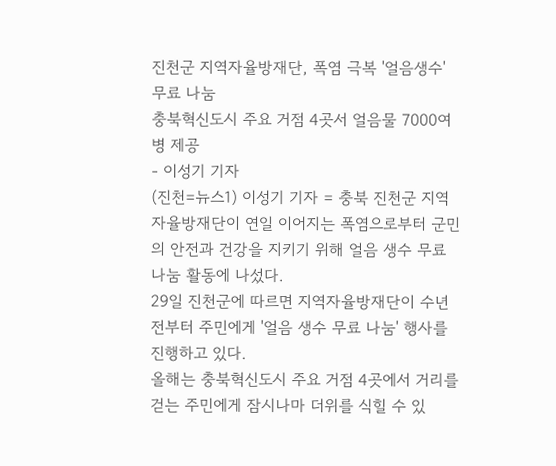진천군 지역자율방재단, 폭염 극복 '얼음생수' 무료 나눔
충북혁신도시 주요 거점 4곳서 얼음물 7000여 병 제공
- 이성기 기자
(진천=뉴스1) 이성기 기자 = 충북 진천군 지역자율방재단이 연일 이어지는 폭염으로부터 군민의 안전과 건강을 지키기 위해 얼음 생수 무료 나눔 활동에 나섰다.
29일 진천군에 따르면 지역자율방재단이 수년 전부터 주민에게 '얼음 생수 무료 나눔' 행사를 진행하고 있다.
올해는 충북혁신도시 주요 거점 4곳에서 거리를 걷는 주민에게 잠시나마 더위를 식힐 수 있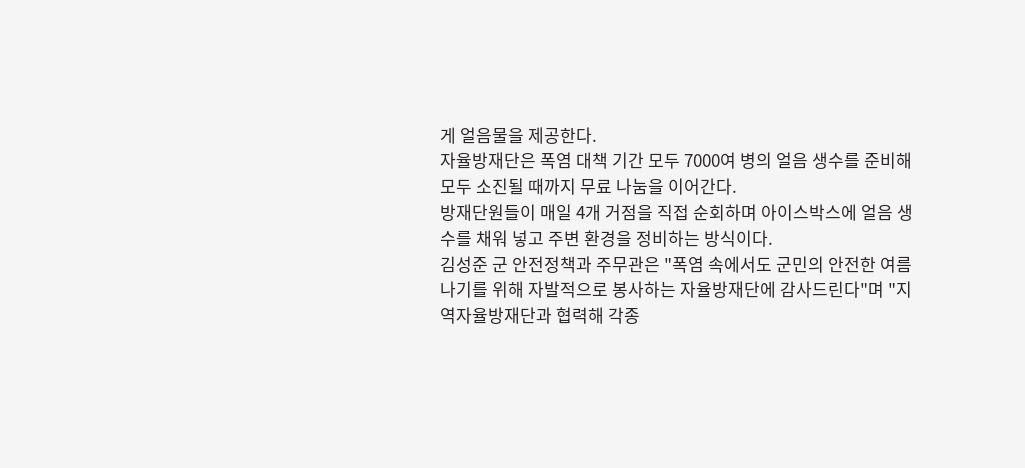게 얼음물을 제공한다.
자율방재단은 폭염 대책 기간 모두 7000여 병의 얼음 생수를 준비해 모두 소진될 때까지 무료 나눔을 이어간다.
방재단원들이 매일 4개 거점을 직접 순회하며 아이스박스에 얼음 생수를 채워 넣고 주변 환경을 정비하는 방식이다.
김성준 군 안전정책과 주무관은 "폭염 속에서도 군민의 안전한 여름나기를 위해 자발적으로 봉사하는 자율방재단에 감사드린다"며 "지역자율방재단과 협력해 각종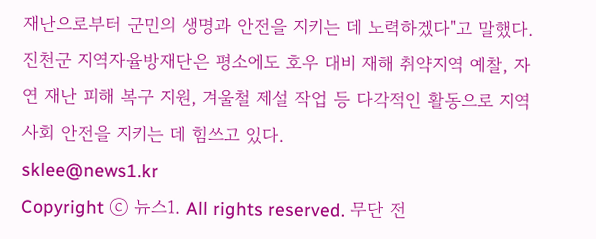재난으로부터 군민의 생명과 안전을 지키는 데 노력하겠다"고 말했다.
진천군 지역자율방재단은 평소에도 호우 대비 재해 취약지역 예찰, 자연 재난 피해 복구 지원, 겨울철 제설 작업 등 다각적인 활동으로 지역사회 안전을 지키는 데 힘쓰고 있다.
sklee@news1.kr
Copyright ⓒ 뉴스1. All rights reserved. 무단 전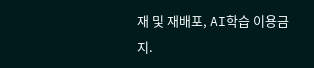재 및 재배포, AI학습 이용금지.